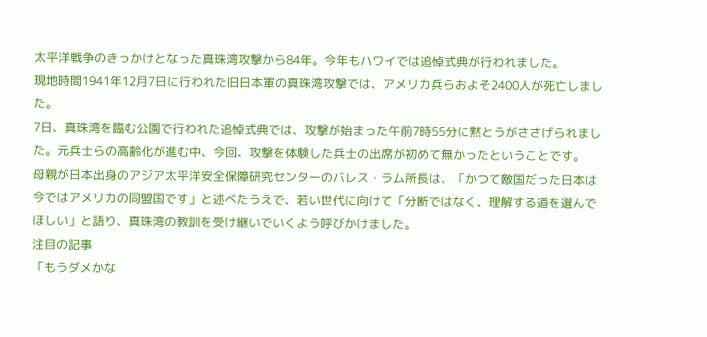太平洋戦争のきっかけとなった真珠湾攻撃から84年。今年もハワイでは追悼式典が行われました。
現地時間1941年12月7日に行われた旧日本軍の真珠湾攻撃では、アメリカ兵らおよそ2400人が死亡しました。
7日、真珠湾を臨む公園で行われた追悼式典では、攻撃が始まった午前7時55分に黙とうがささげられました。元兵士らの高齢化が進む中、今回、攻撃を体験した兵士の出席が初めて無かったということです。
母親が日本出身のアジア太平洋安全保障研究センターのバレス・ラム所長は、「かつて敵国だった日本は今ではアメリカの同盟国です」と述べたうえで、若い世代に向けて「分断ではなく、理解する道を選んでほしい」と語り、真珠湾の教訓を受け継いでいくよう呼びかけました。
注目の記事
「もうダメかな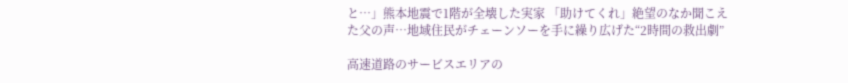と…」熊本地震で1階が全壊した実家 「助けてくれ」絶望のなか聞こえた父の声…地域住民がチェーンソーを手に繰り広げた“2時間の救出劇”

高速道路のサービスエリアの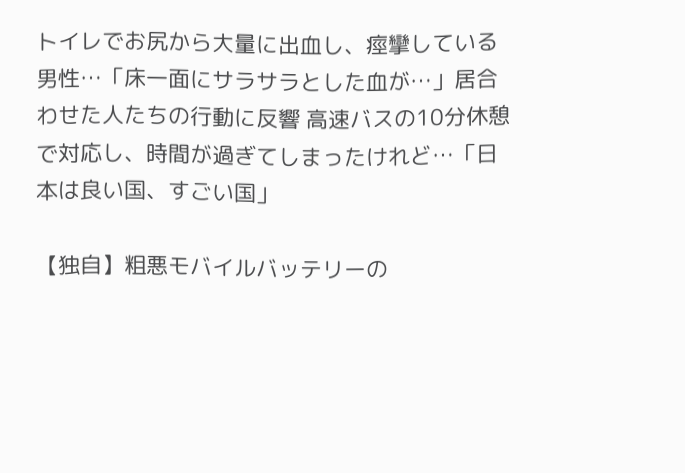トイレでお尻から大量に出血し、痙攣している男性…「床一面にサラサラとした血が…」居合わせた人たちの行動に反響 高速バスの10分休憩で対応し、時間が過ぎてしまったけれど…「日本は良い国、すごい国」

【独自】粗悪モバイルバッテリーの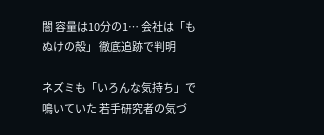闇 容量は10分の1… 会社は「もぬけの殻」 徹底追跡で判明

ネズミも「いろんな気持ち」で鳴いていた 若手研究者の気づ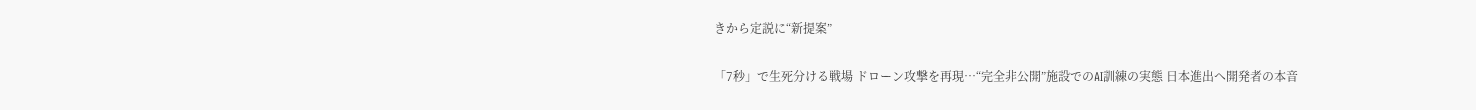きから定説に“新提案”

「7秒」で生死分ける戦場 ドローン攻撃を再現…“完全非公開”施設でのAI訓練の実態 日本進出へ開発者の本音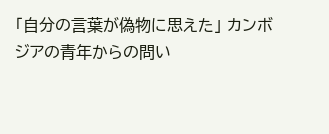「自分の言葉が偽物に思えた」 カンボジアの青年からの問い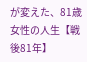が変えた、81歳女性の人生【戦後81年】